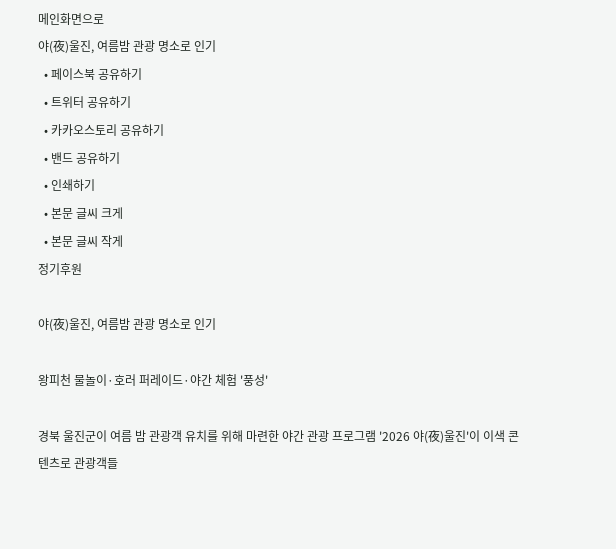메인화면으로
야(夜)울진, 여름밤 관광 명소로 인기
  • 페이스북 공유하기
  • 트위터 공유하기
  • 카카오스토리 공유하기
  • 밴드 공유하기
  • 인쇄하기
  • 본문 글씨 크게
  • 본문 글씨 작게
정기후원

야(夜)울진, 여름밤 관광 명소로 인기

왕피천 물놀이·호러 퍼레이드·야간 체험 '풍성'

경북 울진군이 여름 밤 관광객 유치를 위해 마련한 야간 관광 프로그램 '2026 야(夜)울진'이 이색 콘텐츠로 관광객들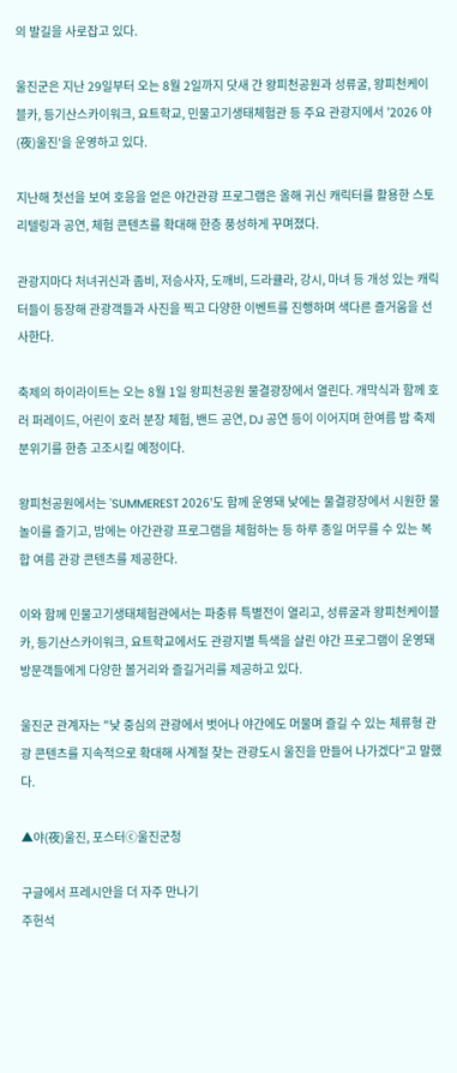의 발길을 사로잡고 있다.

울진군은 지난 29일부터 오는 8월 2일까지 닷새 간 왕피천공원과 성류굴, 왕피천케이블카, 등기산스카이워크, 요트학교, 민물고기생태체험관 등 주요 관광지에서 '2026 야(夜)울진'을 운영하고 있다.

지난해 첫선을 보여 호응을 얻은 야간관광 프로그램은 올해 귀신 캐릭터를 활용한 스토리텔링과 공연, 체험 콘텐츠를 확대해 한층 풍성하게 꾸며졌다.

관광지마다 처녀귀신과 좀비, 저승사자, 도깨비, 드라큘라, 강시, 마녀 등 개성 있는 캐릭터들이 등장해 관광객들과 사진을 찍고 다양한 이벤트를 진행하며 색다른 즐거움을 선사한다.

축제의 하이라이트는 오는 8월 1일 왕피천공원 물결광장에서 열린다. 개막식과 함께 호러 퍼레이드, 어린이 호러 분장 체험, 밴드 공연, DJ 공연 등이 이어지며 한여름 밤 축제 분위기를 한층 고조시킬 예정이다.

왕피천공원에서는 'SUMMEREST 2026'도 함께 운영돼 낮에는 물결광장에서 시원한 물놀이를 즐기고, 밤에는 야간관광 프로그램을 체험하는 등 하루 종일 머무를 수 있는 복합 여름 관광 콘텐츠를 제공한다.

이와 함께 민물고기생태체험관에서는 파충류 특별전이 열리고, 성류굴과 왕피천케이블카, 등기산스카이워크, 요트학교에서도 관광지별 특색을 살린 야간 프로그램이 운영돼 방문객들에게 다양한 볼거리와 즐길거리를 제공하고 있다.

울진군 관계자는 "낮 중심의 관광에서 벗어나 야간에도 머물며 즐길 수 있는 체류형 관광 콘텐츠를 지속적으로 확대해 사계절 찾는 관광도시 울진을 만들어 나가겠다"고 말했다.

▲야(夜)울진, 포스터ⓒ울진군청

구글에서 프레시안을 더 자주 만나기
주헌석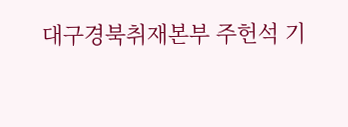대구경북취재본부 주헌석 기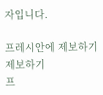자입니다.

프레시안에 제보하기제보하기
프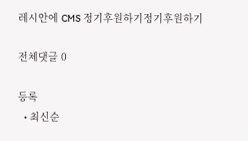레시안에 CMS 정기후원하기정기후원하기

전체댓글 0

등록
  • 최신순